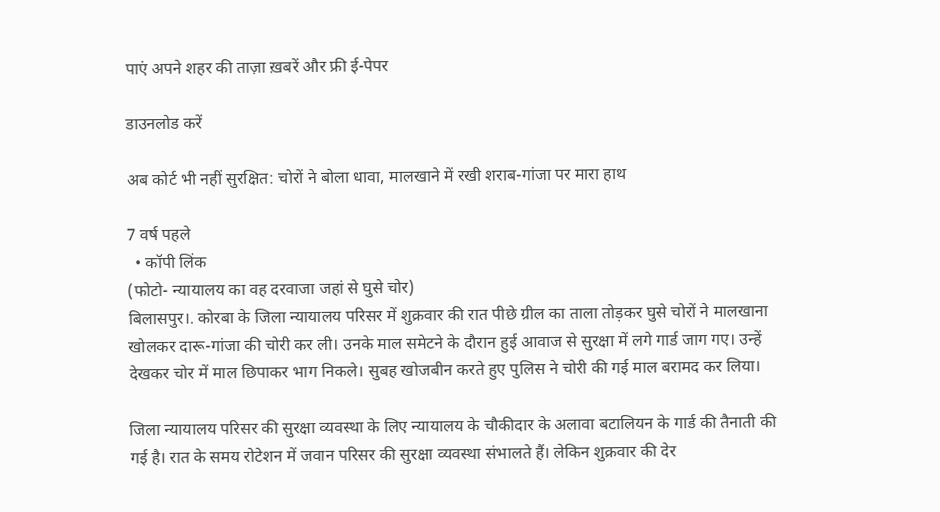पाएं अपने शहर की ताज़ा ख़बरें और फ्री ई-पेपर

डाउनलोड करें

अब कोर्ट भी नहीं सुरक्षित: चोरों ने बोला धावा, मालखाने में रखी शराब-गांजा पर मारा हाथ

7 वर्ष पहले
  • कॉपी लिंक
(फोटो- न्यायालय का वह दरवाजा जहां से घुसे चोर)
बिलासपुर।. कोरबा के जिला न्यायालय परिसर में शुक्रवार की रात पीछे ग्रील का ताला तोड़कर घुसे चोरों ने मालखाना खोलकर दारू-गांजा की चोरी कर ली। उनके माल समेटने के दौरान हुई आवाज से सुरक्षा में लगे गार्ड जाग गए। उन्हें देखकर चोर में माल छिपाकर भाग निकले। सुबह खोजबीन करते हुए पुलिस ने चोरी की गई माल बरामद कर लिया।

जिला न्यायालय परिसर की सुरक्षा व्यवस्था के लिए न्यायालय के चौकीदार के अलावा बटालियन के गार्ड की तैनाती की गई है। रात के समय रोटेशन में जवान परिसर की सुरक्षा व्यवस्था संभालते हैं। लेकिन शुक्रवार की देर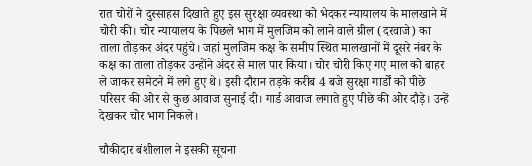रात चोरों ने दुस्साहस दिखाते हुए इस सुरक्षा व्यवस्था को भेदकर न्यायालय के मालखाने में चोरी की। चोर न्यायालय के पिछले भाग में मुलजिम को लाने वाले ग्रील (दरवाजे) का ताला तोड़कर अंदर पहुंचे। जहां मुलजिम कक्ष के समीप स्थित मालखानों में दूसरे नंबर के कक्ष का ताला तोड़कर उन्होंने अंदर से माल पार किया। चोर चोरी किए गए माल को बाहर ले जाकर समेटने में लगे हुए थे। इसी दौरान तड़के करीब 4 बजे सुरक्षा गार्डों को पीछे परिसर की ओर से कुछ आवाज सुनाई दी। गार्ड आवाज लगाते हुए पीछे की ओर दौड़े। उन्हें देखकर चोर भाग निकले।

चौकीदार बंशीलाल ने इसकी सूचना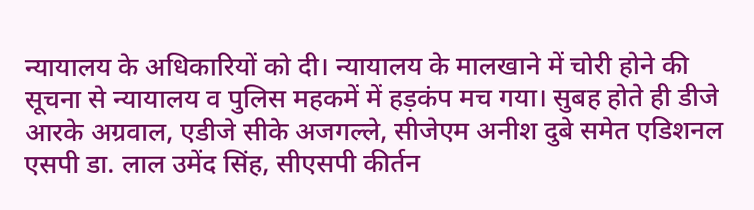न्यायालय के अधिकारियों को दी। न्यायालय के मालखाने में चोरी होने की सूचना से न्यायालय व पुलिस महकमें में हड़कंप मच गया। सुबह होते ही डीजे आरके अग्रवाल, एडीजे सीके अजगल्ले, सीजेएम अनीश दुबे समेत एडिशनल एसपी डा. लाल उमेंद सिंह, सीएसपी कीर्तन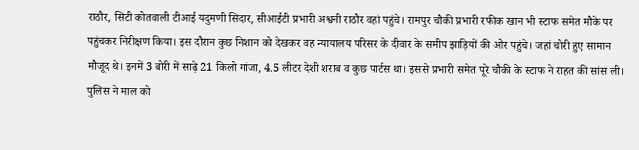राठौर, सिटी कोतवाली टीआई यदुमणी सिदार, सीआईटी प्रभारी अश्वनी राठौर वहां पहुंचे। रामपुर चौकी प्रभारी रफीक खान भी स्टाफ समेत मौके पर पहुंचकर निरीक्षण किया। इस दौरान कुछ निशान को देखकर वह न्यायालय परिसर के दीवार के समीप झाड़ियों की ओर पहुंचे। जहां चोरी हुए सामान मौजूद थे। इनमें 3 बोरी में साढ़े 21 किलो गांजा, 4.5 लीटर देशी शराब व कुछ पार्टस था। इससे प्रभारी समेत पूरे चौकी के स्टाफ ने राहत की सांस ली। पुलिस ने माल को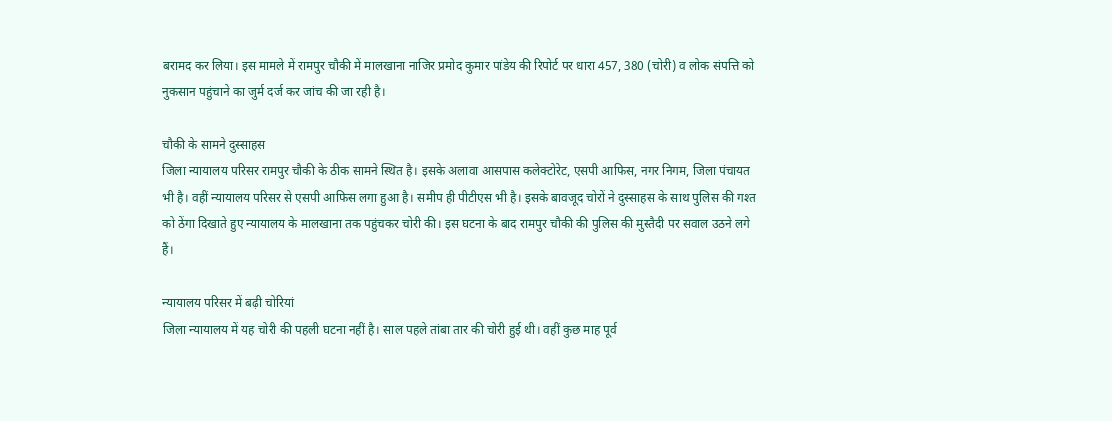बरामद कर लिया। इस मामले में रामपुर चौकी में मालखाना नाजिर प्रमोद कुमार पांडेय की रिपोर्ट पर धारा 457, 380 (चोरी) व लोक संपत्ति को नुकसान पहुंचाने का जुर्म दर्ज कर जांच की जा रही है।

चौकी के सामने दुस्साहस
जिला न्यायालय परिसर रामपुर चौकी के ठीक सामने स्थित है। इसके अलावा आसपास कलेक्टोरेट, एसपी आफिस, नगर निगम, जिला पंचायत भी है। वहीं न्यायालय परिसर से एसपी आफिस लगा हुआ है। समीप ही पीटीएस भी है। इसके बावजूद चोरों ने दुस्साहस के साथ पुलिस की गश्त को ठेंगा दिखाते हुए न्यायालय के मालखाना तक पहुंचकर चोरी की। इस घटना के बाद रामपुर चौकी की पुलिस की मुस्तैदी पर सवाल उठने लगे हैं।

न्यायालय परिसर में बढ़ी चोरियां
जिला न्यायालय में यह चोरी की पहली घटना नहीं है। साल पहले तांबा तार की चोरी हुई थी। वहीं कुछ माह पूर्व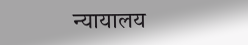न्यायालय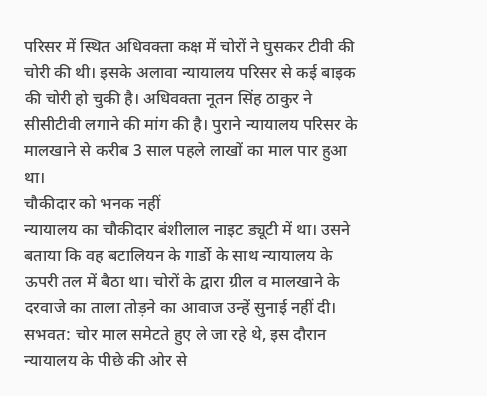परिसर में स्थित अधिवक्ता कक्ष में चोरों ने घुसकर टीवी की चोरी की थी। इसके अलावा न्यायालय परिसर से कई बाइक की चोरी हो चुकी है। अधिवक्ता नूतन सिंह ठाकुर ने सीसीटीवी लगाने की मांग की है। पुराने न्यायालय परिसर के मालखाने से करीब 3 साल पहले लाखों का माल पार हुआ था।
चौकीदार को भनक नहीं
न्यायालय का चौकीदार बंशीलाल नाइट ड्यूटी में था। उसने बताया कि वह बटालियन के गार्डो के साथ न्यायालय के ऊपरी तल में बैठा था। चोरों के द्वारा ग्रील व मालखाने के दरवाजे का ताला तोड़ने का आवाज उन्हें सुनाई नहीं दी। सभवत: चोर माल समेटते हुए ले जा रहे थे, इस दौरान न्यायालय के पीछे की ओर से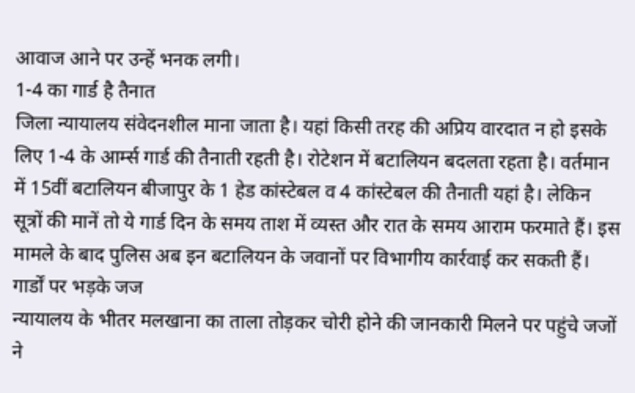आवाज आने पर उन्हें भनक लगी।
1-4 का गार्ड है तैनात
जिला न्यायालय संवेदनशील माना जाता है। यहां किसी तरह की अप्रिय वारदात न हो इसके लिए 1-4 के आर्म्स गार्ड की तैनाती रहती है। रोटेशन में बटालियन बदलता रहता है। वर्तमान में 15वीं बटालियन बीजापुर के 1 हेड कांस्टेबल व 4 कांस्टेबल की तैनाती यहां है। लेकिन सूत्रों की मानें तो ये गार्ड दिन के समय ताश में व्यस्त और रात के समय आराम फरमाते हैं। इस मामले के बाद पुलिस अब इन बटालियन के जवानों पर विभागीय कार्रवाई कर सकती हैं।
गार्डों पर भड़के जज
न्यायालय के भीतर मलखाना का ताला तोड़कर चोरी होने की जानकारी मिलने पर पहुंचे जजों ने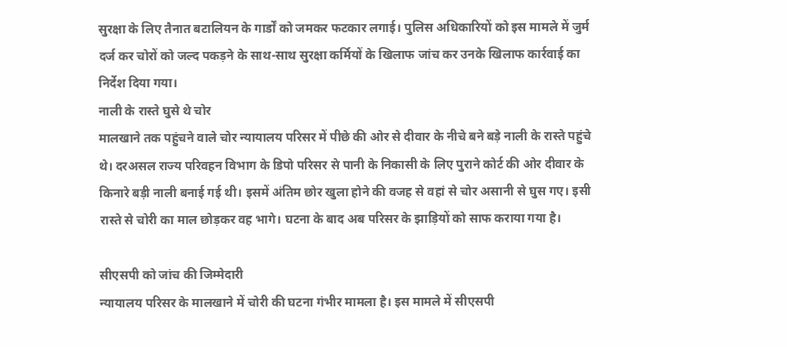सुरक्षा के लिए तैनात बटालियन के गार्डों को जमकर फटकार लगाई। पुलिस अधिकारियों को इस मामले में जुर्म दर्ज कर चोरों को जल्द पकड़ने के साथ-साथ सुरक्षा कर्मियों के खिलाफ जांच कर उनके खिलाफ कार्रवाई का निर्देश दिया गया।
नाली के रास्ते घुसे थे चोर
मालखाने तक पहुंचने वाले चोर न्यायालय परिसर में पीछे की ओर से दीवार के नीचे बने बड़े नाली के रास्ते पहुंचे थे। दरअसल राज्य परिवहन विभाग के डिपो परिसर से पानी के निकासी के लिए पुराने कोर्ट की ओर दीवार के किनारे बड़ी नाली बनाई गई थी। इसमें अंतिम छोर खुला होने की वजह से वहां से चोर असानी से घुस गए। इसी रास्ते से चोरी का माल छोड़कर वह भागे। घटना के बाद अब परिसर के झाड़ियों को साफ कराया गया है।

सीएसपी को जांच की जिम्मेदारी
न्यायालय परिसर के मालखाने में चोरी की घटना गंभीर मामला है। इस मामले में सीएसपी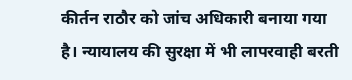कीर्तन राठौर को जांच अधिकारी बनाया गया है। न्यायालय की सुरक्षा में भी लापरवाही बरती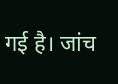गई है। जांच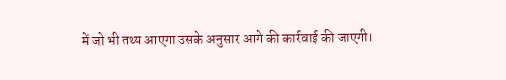में जो भी तथ्य आएगा उसके अनुसार आगे की कार्रवाई की जाएगी।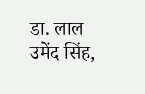डा. लाल उमेंद सिंह,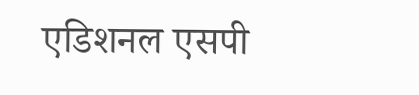एडिशनल एसपी